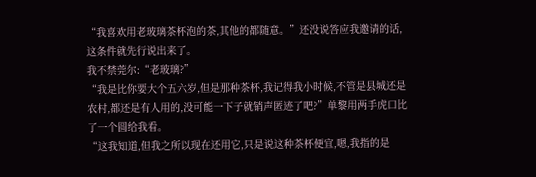“我喜欢用老玻璃茶杯泡的茶,其他的都随意。”还没说答应我邀请的话,这条件就先行说出来了。
我不禁莞尔:“老玻璃?”
“我是比你要大个五六岁,但是那种茶杯,我记得我小时候,不管是县城还是农村,都还是有人用的,没可能一下子就销声匿迹了吧?”单黎用两手虎口比了一个圆给我看。
“这我知道,但我之所以现在还用它,只是说这种茶杯便宜,嗯,我指的是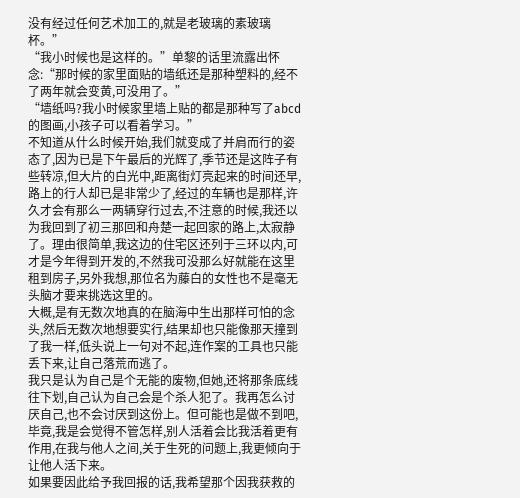没有经过任何艺术加工的,就是老玻璃的素玻璃杯。”
“我小时候也是这样的。”单黎的话里流露出怀念:“那时候的家里面贴的墙纸还是那种塑料的,经不了两年就会变黄,可没用了。”
“墙纸吗?我小时候家里墙上贴的都是那种写了abcd的图画,小孩子可以看着学习。”
不知道从什么时候开始,我们就变成了并肩而行的姿态了,因为已是下午最后的光辉了,季节还是这阵子有些转凉,但大片的白光中,距离街灯亮起来的时间还早,路上的行人却已是非常少了,经过的车辆也是那样,许久才会有那么一两辆穿行过去,不注意的时候,我还以为我回到了初三那回和舟楚一起回家的路上,太寂静了。理由很简单,我这边的住宅区还列于三环以内,可才是今年得到开发的,不然我可没那么好就能在这里租到房子,另外我想,那位名为藤白的女性也不是毫无头脑才要来挑选这里的。
大概,是有无数次地真的在脑海中生出那样可怕的念头,然后无数次地想要实行,结果却也只能像那天撞到了我一样,低头说上一句对不起,连作案的工具也只能丢下来,让自己落荒而逃了。
我只是认为自己是个无能的废物,但她,还将那条底线往下划,自己认为自己会是个杀人犯了。我再怎么讨厌自己,也不会讨厌到这份上。但可能也是做不到吧,毕竟,我是会觉得不管怎样,别人活着会比我活着更有作用,在我与他人之间,关于生死的问题上,我更倾向于让他人活下来。
如果要因此给予我回报的话,我希望那个因我获救的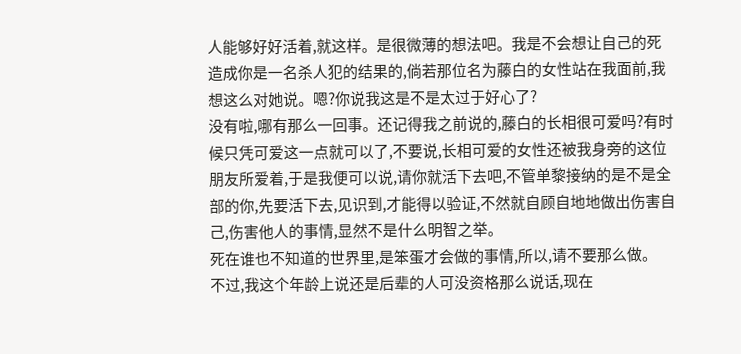人能够好好活着,就这样。是很微薄的想法吧。我是不会想让自己的死造成你是一名杀人犯的结果的,倘若那位名为藤白的女性站在我面前,我想这么对她说。嗯?你说我这是不是太过于好心了?
没有啦,哪有那么一回事。还记得我之前说的,藤白的长相很可爱吗?有时候只凭可爱这一点就可以了,不要说,长相可爱的女性还被我身旁的这位朋友所爱着,于是我便可以说,请你就活下去吧,不管单黎接纳的是不是全部的你,先要活下去,见识到,才能得以验证,不然就自顾自地地做出伤害自己,伤害他人的事情,显然不是什么明智之举。
死在谁也不知道的世界里,是笨蛋才会做的事情,所以,请不要那么做。
不过,我这个年龄上说还是后辈的人可没资格那么说话,现在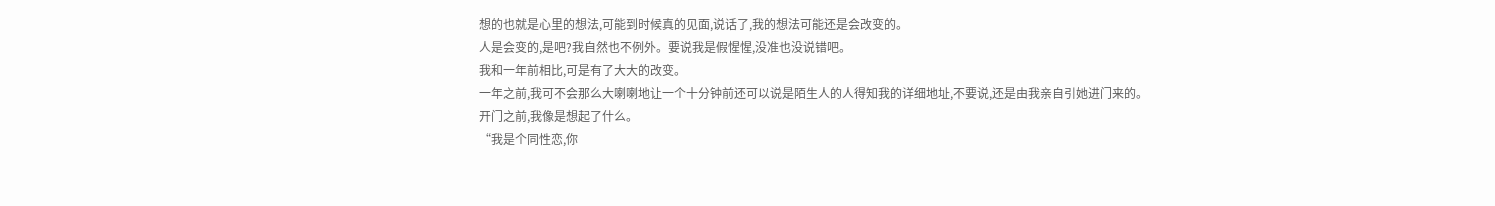想的也就是心里的想法,可能到时候真的见面,说话了,我的想法可能还是会改变的。
人是会变的,是吧?我自然也不例外。要说我是假惺惺,没准也没说错吧。
我和一年前相比,可是有了大大的改变。
一年之前,我可不会那么大喇喇地让一个十分钟前还可以说是陌生人的人得知我的详细地址,不要说,还是由我亲自引她进门来的。
开门之前,我像是想起了什么。
“我是个同性恋,你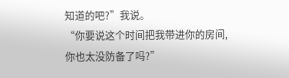知道的吧?”我说。
“你要说这个时间把我带进你的房间,你也太没防备了吗?”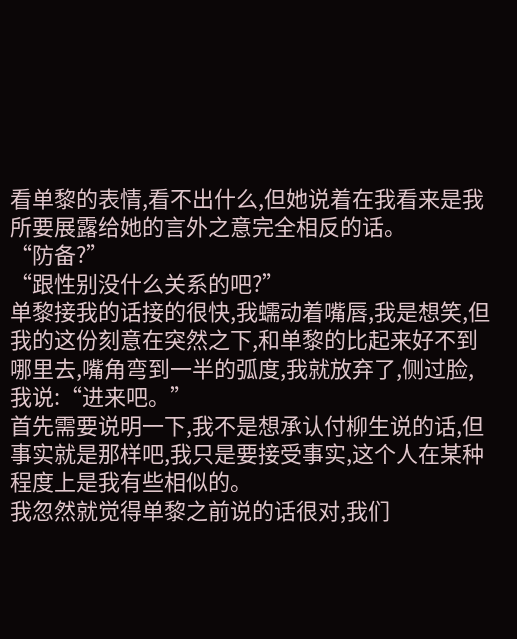看单黎的表情,看不出什么,但她说着在我看来是我所要展露给她的言外之意完全相反的话。
“防备?”
“跟性别没什么关系的吧?”
单黎接我的话接的很快,我蠕动着嘴唇,我是想笑,但我的这份刻意在突然之下,和单黎的比起来好不到哪里去,嘴角弯到一半的弧度,我就放弃了,侧过脸,我说:“进来吧。”
首先需要说明一下,我不是想承认付柳生说的话,但事实就是那样吧,我只是要接受事实,这个人在某种程度上是我有些相似的。
我忽然就觉得单黎之前说的话很对,我们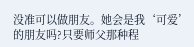没准可以做朋友。她会是我‘可爱’的朋友吗?只要师父那种程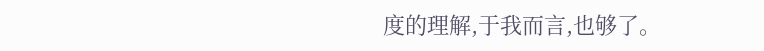度的理解,于我而言,也够了。